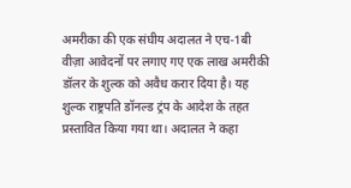अमरीका की एक संघीय अदालत ने एच-1बी वीज़ा आवेदनों पर लगाए गए एक लाख अमरीकी डॉलर के शुल्क को अवैध करार दिया है। यह शुल्क राष्ट्रपति डॉनल्ड ट्रंप के आदेश के तहत प्रस्तावित किया गया था। अदालत ने कहा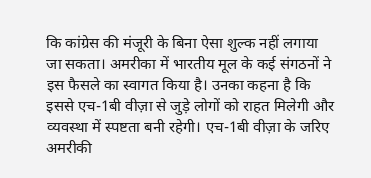कि कांग्रेस की मंजूरी के बिना ऐसा शुल्क नहीं लगाया जा सकता। अमरीका में भारतीय मूल के कई संगठनों ने इस फैसले का स्वागत किया है। उनका कहना है कि इससे एच-1बी वीज़ा से जुड़े लोगों को राहत मिलेगी और व्यवस्था में स्पष्टता बनी रहेगी। एच-1बी वीज़ा के जरिए अमरीकी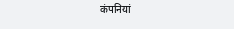कंपनियां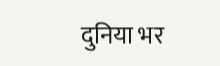दुनिया भर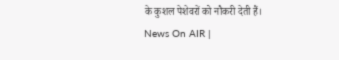के कुशल पेशेवरों को नौकरी देती हैं।
News On AIR |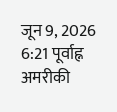जून 9, 2026 6:21 पूर्वाह्न
अमरीकी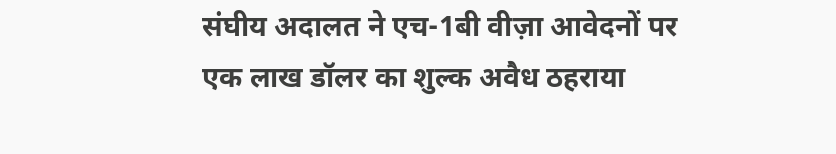संघीय अदालत ने एच-1बी वीज़ा आवेदनों पर एक लाख डॉलर का शुल्क अवैध ठहराया